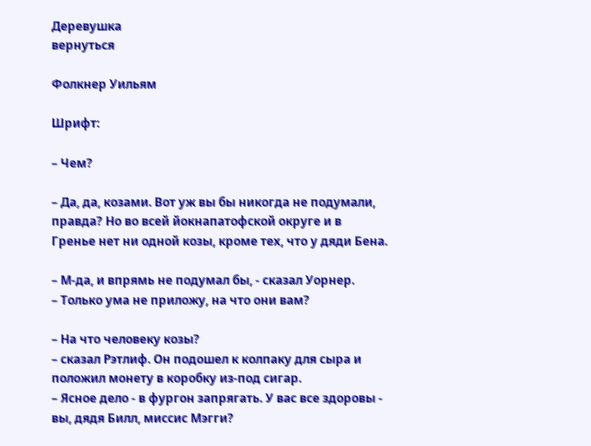Деревушка
вернуться

Фолкнер Уильям

Шрифт:

– Чем?

– Да, да, козами. Вот уж вы бы никогда не подумали, правда? Но во всей йокнапатофской округе и в Гренье нет ни одной козы, кроме тех, что у дяди Бена.

– М-да, и впрямь не подумал бы, - сказал Уорнер.
– Только ума не приложу, на что они вам?

– На что человеку козы?
– сказал Рэтлиф. Он подошел к колпаку для сыра и положил монету в коробку из-под сигар.
– Ясное дело - в фургон запрягать. У вас все здоровы - вы, дядя Билл, миссис Мэгги?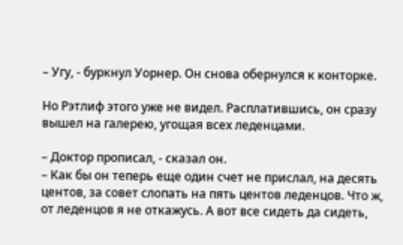– Угу, - буркнул Уорнер. Он снова обернулся к конторке.

Но Рэтлиф этого уже не видел. Расплатившись, он сразу вышел на галерею, угощая всех леденцами.

– Доктор прописал, - сказал он.
– Как бы он теперь еще один счет не прислал, на десять центов, за совет слопать на пять центов леденцов. Что ж, от леденцов я не откажусь. А вот все сидеть да сидеть,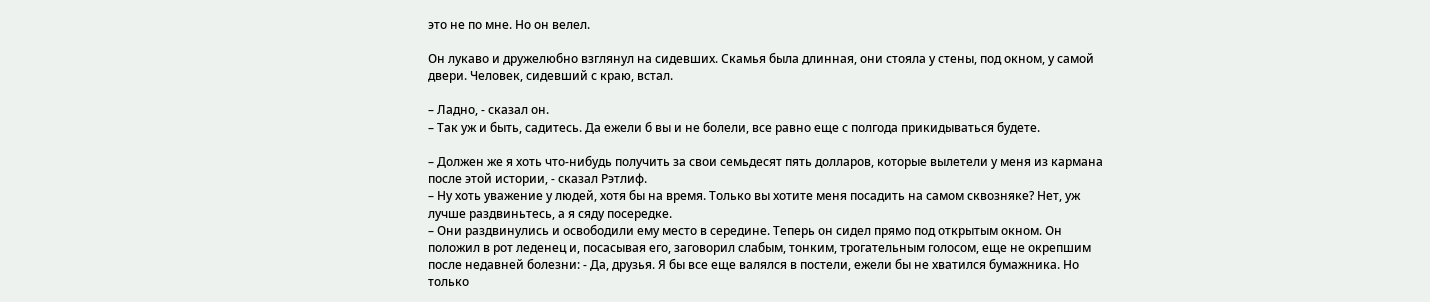это не по мне. Но он велел.

Он лукаво и дружелюбно взглянул на сидевших. Скамья была длинная, они стояла у стены, под окном, у самой двери. Человек, сидевший с краю, встал.

– Ладно, - сказал он.
– Так уж и быть, садитесь. Да ежели б вы и не болели, все равно еще с полгода прикидываться будете.

– Должен же я хоть что-нибудь получить за свои семьдесят пять долларов, которые вылетели у меня из кармана после этой истории, - сказал Рэтлиф.
– Ну хоть уважение у людей, хотя бы на время. Только вы хотите меня посадить на самом сквозняке? Нет, уж лучше раздвиньтесь, а я сяду посередке.
– Они раздвинулись и освободили ему место в середине. Теперь он сидел прямо под открытым окном. Он положил в рот леденец и, посасывая его, заговорил слабым, тонким, трогательным голосом, еще не окрепшим после недавней болезни: - Да, друзья. Я бы все еще валялся в постели, ежели бы не хватился бумажника. Но только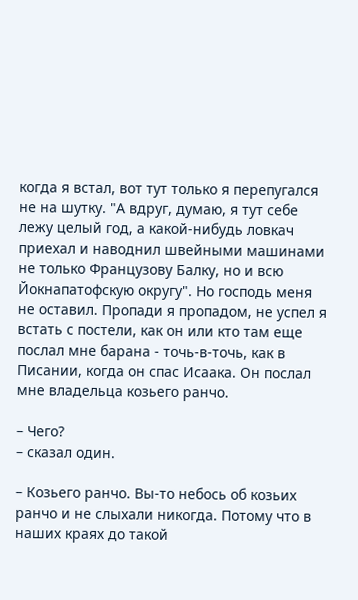когда я встал, вот тут только я перепугался не на шутку. "А вдруг, думаю, я тут себе лежу целый год, а какой-нибудь ловкач приехал и наводнил швейными машинами не только Французову Балку, но и всю Йокнапатофскую округу". Но господь меня не оставил. Пропади я пропадом, не успел я встать с постели, как он или кто там еще послал мне барана - точь-в-точь, как в Писании, когда он спас Исаака. Он послал мне владельца козьего ранчо.

– Чего?
– сказал один.

– Козьего ранчо. Вы-то небось об козьих ранчо и не слыхали никогда. Потому что в наших краях до такой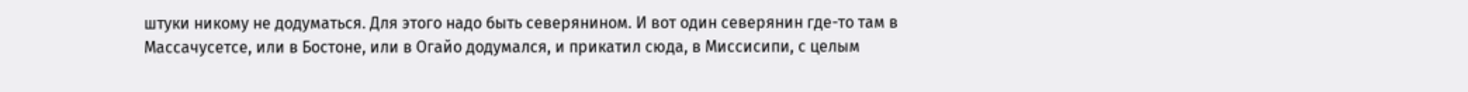штуки никому не додуматься. Для этого надо быть северянином. И вот один северянин где-то там в Массачусетсе, или в Бостоне, или в Огайо додумался, и прикатил сюда, в Миссисипи, с целым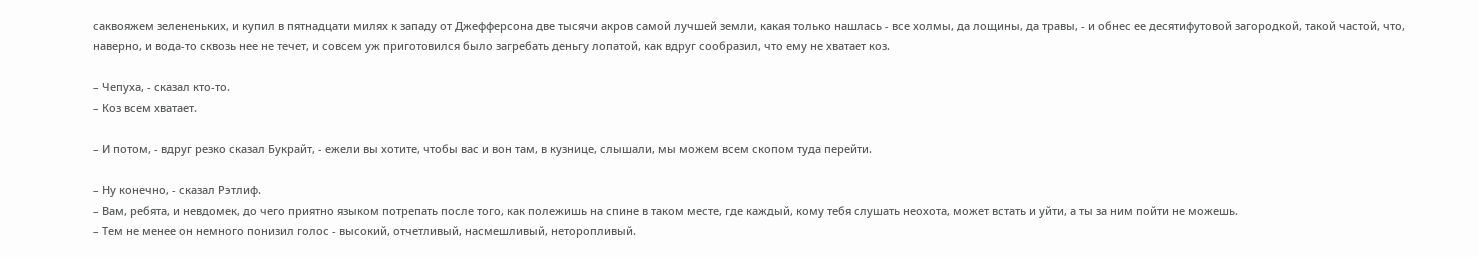саквояжем зелененьких, и купил в пятнадцати милях к западу от Джефферсона две тысячи акров самой лучшей земли, какая только нашлась - все холмы, да лощины, да травы, - и обнес ее десятифутовой загородкой, такой частой, что, наверно, и вода-то сквозь нее не течет, и совсем уж приготовился было загребать деньгу лопатой, как вдруг сообразил, что ему не хватает коз.

– Чепуха, - сказал кто-то.
– Коз всем хватает.

– И потом, - вдруг резко сказал Букрайт, - ежели вы хотите, чтобы вас и вон там, в кузнице, слышали, мы можем всем скопом туда перейти.

– Ну конечно, - сказал Рэтлиф.
– Вам, ребята, и невдомек, до чего приятно языком потрепать после того, как полежишь на спине в таком месте, где каждый, кому тебя слушать неохота, может встать и уйти, а ты за ним пойти не можешь.
– Тем не менее он немного понизил голос - высокий, отчетливый, насмешливый, неторопливый.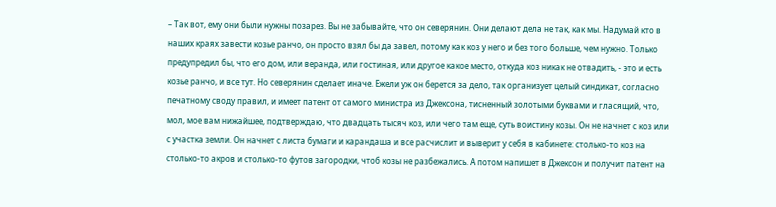– Так вот, ему они были нужны позарез. Вы не забывайте, что он северянин. Они делают дела не так, как мы. Надумай кто в наших краях завести козье ранчо, он просто взял бы да завел, потому как коз у него и без того больше, чем нужно. Только предупредил бы, что его дом, или веранда, или гостиная, или другое какое место, откуда коз никак не отвадить, - это и есть козье ранчо, и все тут. Но северянин сделает иначе. Ежели уж он берется за дело, так организует целый синдикат, согласно печатному своду правил, и имеет патент от самого министра из Джексона, тисненный золотыми буквами и гласящий, что, мол, мое вам нижайшее, подтверждаю, что двадцать тысяч коз, или чего там еще, суть воистину козы. Он не начнет с коз или с участка земли. Он начнет с листа бумаги и карандаша и все расчислит и выверит у себя в кабинете: столько-то коз на столько-то акров и столько-то футов загородки, чтоб козы не разбежались. А потом напишет в Джексон и получит патент на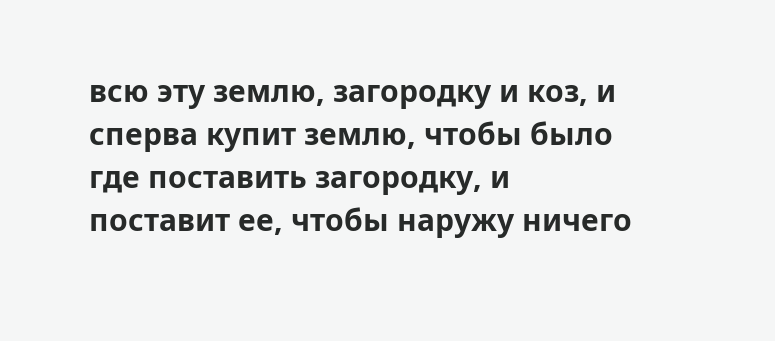всю эту землю, загородку и коз, и сперва купит землю, чтобы было где поставить загородку, и поставит ее, чтобы наружу ничего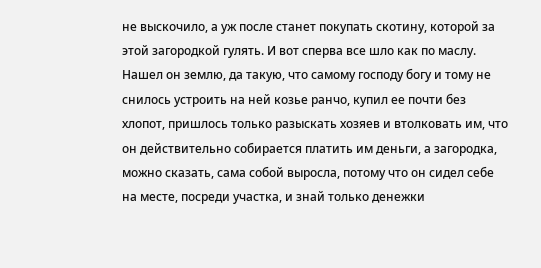не выскочило, а уж после станет покупать скотину, которой за этой загородкой гулять. И вот сперва все шло как по маслу. Нашел он землю, да такую, что самому господу богу и тому не снилось устроить на ней козье ранчо, купил ее почти без хлопот, пришлось только разыскать хозяев и втолковать им, что он действительно собирается платить им деньги, а загородка, можно сказать, сама собой выросла, потому что он сидел себе на месте, посреди участка, и знай только денежки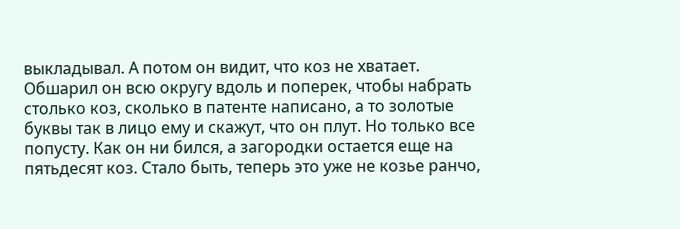выкладывал. А потом он видит, что коз не хватает. Обшарил он всю округу вдоль и поперек, чтобы набрать столько коз, сколько в патенте написано, а то золотые буквы так в лицо ему и скажут, что он плут. Но только все попусту. Как он ни бился, а загородки остается еще на пятьдесят коз. Стало быть, теперь это уже не козье ранчо,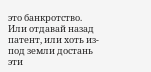это банкротство. Или отдавай назад патент, или хоть из-под земли достань эти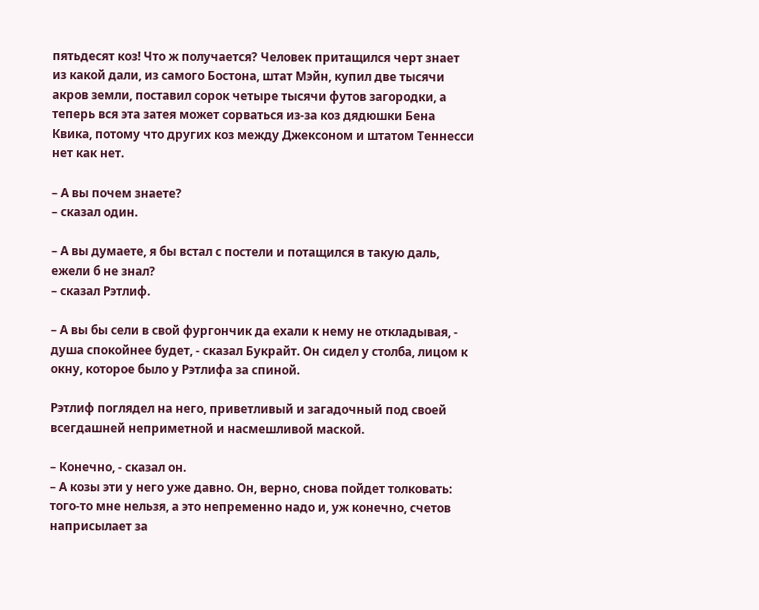пятьдесят коз! Что ж получается? Человек притащился черт знает из какой дали, из самого Бостона, штат Мэйн, купил две тысячи акров земли, поставил сорок четыре тысячи футов загородки, а теперь вся эта затея может сорваться из-за коз дядюшки Бена Квика, потому что других коз между Джексоном и штатом Теннесси нет как нет.

– А вы почем знаете?
– сказал один.

– А вы думаете, я бы встал с постели и потащился в такую даль, ежели б не знал?
– сказал Рэтлиф.

– А вы бы сели в свой фургончик да ехали к нему не откладывая, - душа спокойнее будет, - сказал Букрайт. Он сидел у столба, лицом к окну, которое было у Рэтлифа за спиной.

Рэтлиф поглядел на него, приветливый и загадочный под своей всегдашней неприметной и насмешливой маской.

– Конечно, - сказал он.
– А козы эти у него уже давно. Он, верно, снова пойдет толковать: того-то мне нельзя, а это непременно надо и, уж конечно, счетов наприсылает за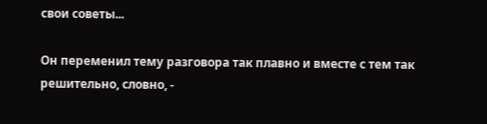свои советы...

Он переменил тему разговора так плавно и вместе с тем так решительно, словно, -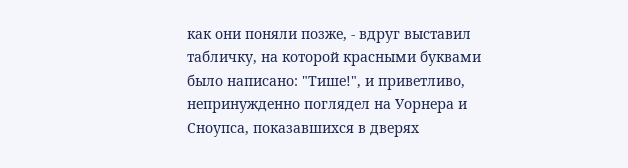как они поняли позже, - вдруг выставил табличку, на которой красными буквами было написано: "Тише!", и приветливо, непринужденно поглядел на Уорнера и Сноупса, показавшихся в дверях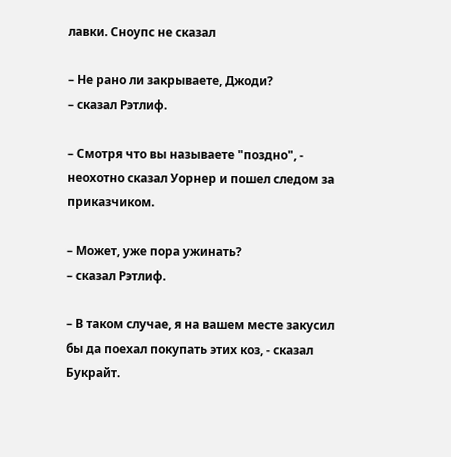лавки. Сноупс не сказал

– Не рано ли закрываете, Джоди?
– сказал Рэтлиф.

– Смотря что вы называете "поздно", - неохотно сказал Уорнер и пошел следом за приказчиком.

– Может, уже пора ужинать?
– сказал Рэтлиф.

– В таком случае, я на вашем месте закусил бы да поехал покупать этих коз, - сказал Букрайт.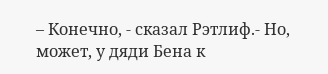– Конечно, - сказал Рэтлиф.- Но, может, у дяди Бена к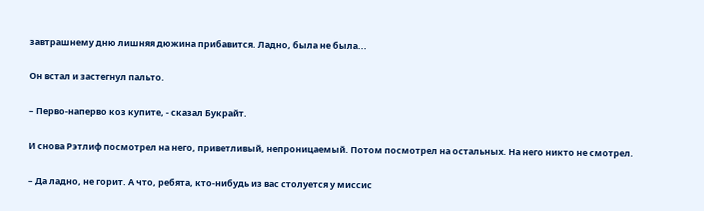завтрашнему дню лишняя дюжина прибавится. Ладно, была не была...

Он встал и застегнул пальто.

– Перво-наперво коз купите, - сказал Букрайт.

И снова Рэтлиф посмотрел на него, приветливый, непроницаемый. Потом посмотрел на остальных. На него никто не смотрел.

– Да ладно, не горит. А что, ребята, кто-нибудь из вас столуется у миссис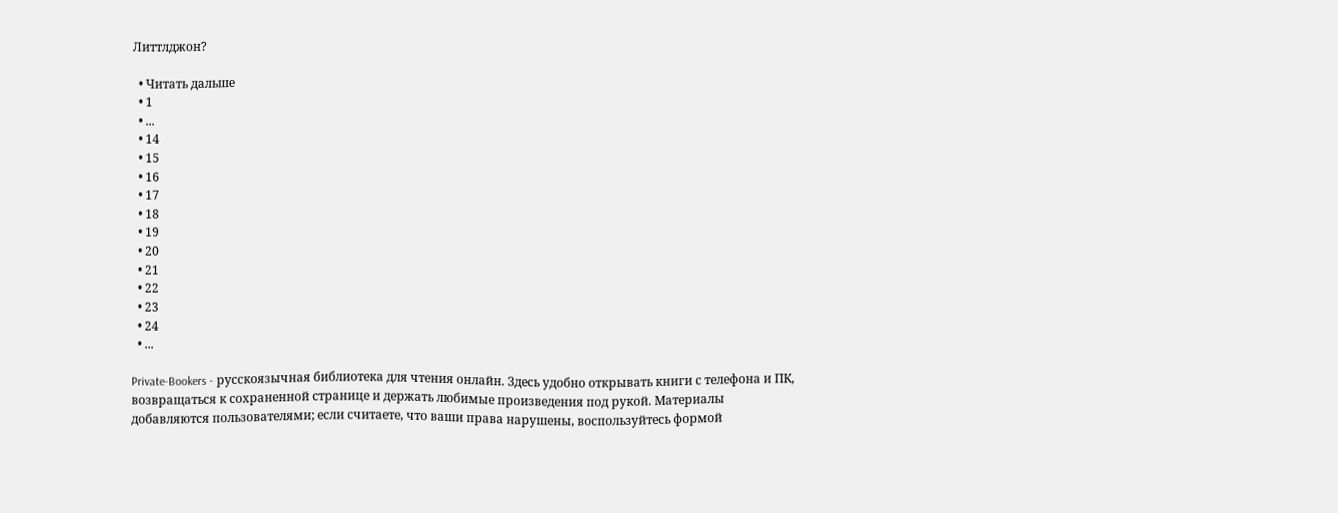Литтлджон?

  • Читать дальше
  • 1
  • ...
  • 14
  • 15
  • 16
  • 17
  • 18
  • 19
  • 20
  • 21
  • 22
  • 23
  • 24
  • ...

Private-Bookers - русскоязычная библиотека для чтения онлайн. Здесь удобно открывать книги с телефона и ПК, возвращаться к сохраненной странице и держать любимые произведения под рукой. Материалы добавляются пользователями; если считаете, что ваши права нарушены, воспользуйтесь формой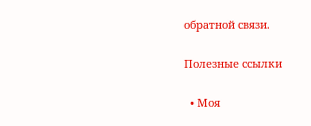обратной связи.

Полезные ссылки

  • Моя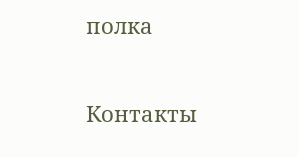полка

Контакты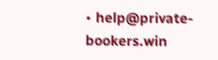• help@private-bookers.win